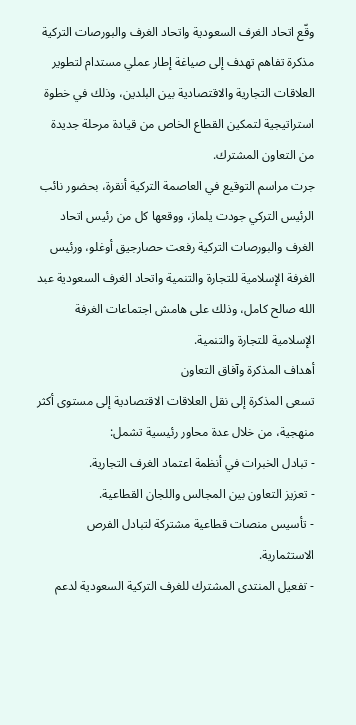وقّع اتحاد الغرف السعودية واتحاد الغرف والبورصات التركية مذكرة تفاهم تهدف إلى صياغة إطار عملي مستدام لتطوير العلاقات التجارية والاقتصادية بين البلدين، وذلك في خطوة استراتيجية لتمكين القطاع الخاص من قيادة مرحلة جديدة من التعاون المشترك.
جرت مراسم التوقيع في العاصمة التركية أنقرة، بحضور نائب الرئيس التركي جودت يلماز، ووقعها كل من رئيس اتحاد الغرف والبورصات التركية رفعت حصارجيق أوغلو، ورئيس الغرفة الإسلامية للتجارة والتنمية واتحاد الغرف السعودية عبد الله صالح كامل، وذلك على هامش اجتماعات الغرفة الإسلامية للتجارة والتنمية.
أهداف المذكرة وآفاق التعاون
تسعى المذكرة إلى نقل العلاقات الاقتصادية إلى مستوى أكثر منهجية، من خلال عدة محاور رئيسية تشمل:
- تبادل الخبرات في أنظمة اعتماد الغرف التجارية.
- تعزيز التعاون بين المجالس واللجان القطاعية.
- تأسيس منصات قطاعية مشتركة لتبادل الفرص الاستثمارية.
- تفعيل المنتدى المشترك للغرف التركية السعودية لدعم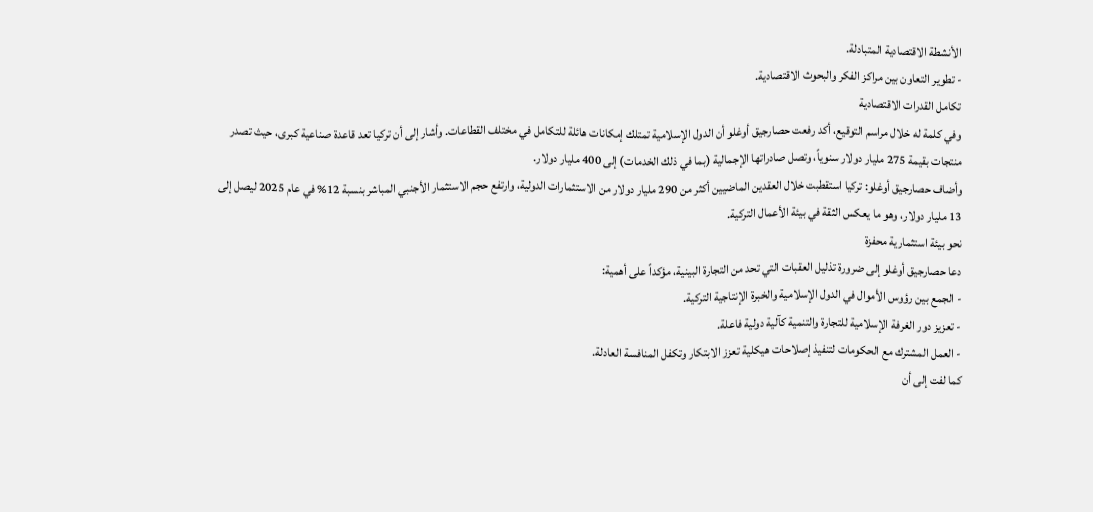الأنشطة الاقتصادية المتبادلة.
- تطوير التعاون بين مراكز الفكر والبحوث الاقتصادية.
تكامل القدرات الاقتصادية
وفي كلمة له خلال مراسم التوقيع، أكد رفعت حصارجيق أوغلو أن الدول الإسلامية تمتلك إمكانات هائلة للتكامل في مختلف القطاعات. وأشار إلى أن تركيا تعد قاعدة صناعية كبرى، حيث تصدر منتجات بقيمة 275 مليار دولار سنوياً، وتصل صادراتها الإجمالية (بما في ذلك الخدمات) إلى 400 مليار دولار.
وأضاف حصارجيق أوغلو: تركيا استقطبت خلال العقدين الماضيين أكثر من 290 مليار دولار من الاستثمارات الدولية، وارتفع حجم الاستثمار الأجنبي المباشر بنسبة 12% في عام 2025 ليصل إلى 13 مليار دولار، وهو ما يعكس الثقة في بيئة الأعمال التركية.
نحو بيئة استثمارية محفزة
دعا حصارجيق أوغلو إلى ضرورة تذليل العقبات التي تحد من التجارة البينية، مؤكداً على أهمية:
- الجمع بين رؤوس الأموال في الدول الإسلامية والخبرة الإنتاجية التركية.
- تعزيز دور الغرفة الإسلامية للتجارة والتنمية كآلية دولية فاعلة.
- العمل المشترك مع الحكومات لتنفيذ إصلاحات هيكلية تعزز الابتكار وتكفل المنافسة العادلة.
كما لفت إلى أن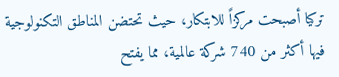تركيا أصبحت مركزاً للابتكار، حيث تحتضن المناطق التكنولوجية فيها أكثر من 740 شركة عالمية، مما يفتح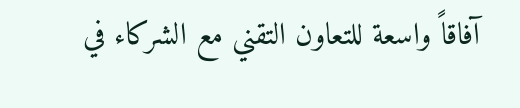آفاقاً واسعة للتعاون التقني مع الشركاء في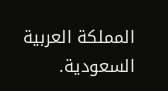المملكة العربية السعودية.